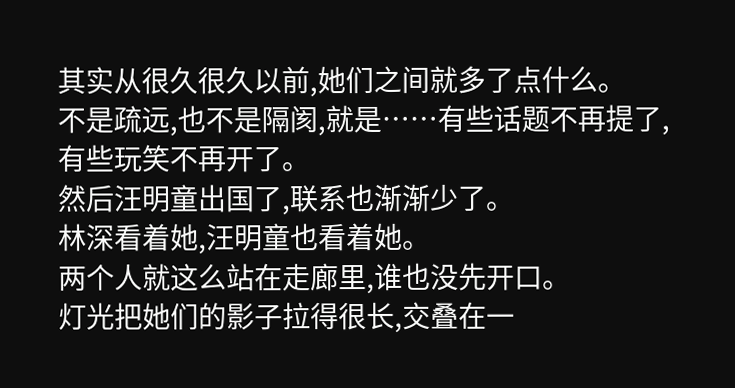其实从很久很久以前,她们之间就多了点什么。
不是疏远,也不是隔阂,就是……有些话题不再提了,有些玩笑不再开了。
然后汪明童出国了,联系也渐渐少了。
林深看着她,汪明童也看着她。
两个人就这么站在走廊里,谁也没先开口。
灯光把她们的影子拉得很长,交叠在一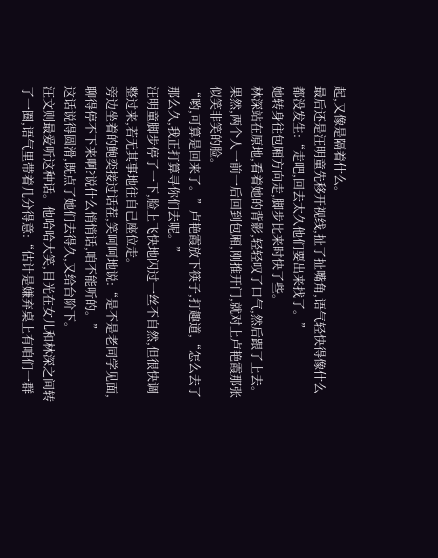起,又像是隔着什么。
最后还是汪明童先移开视线,扯了扯嘴角,语气轻快得像什么都没发生:“走吧,回去太久他们要出来找了。”
她转身往包厢方向走,脚步比来时快了些。
林深站在原地,看着她的背影,轻轻叹了口气,然后跟了上去。
果然,两个人一前一后回到包厢,刚推开门,就对上卢艳霞那张似笑非笑的脸。
“哟,可算是回来了。”卢艳霞放下筷子,打趣道,“怎么去了那么久,我正打算寻你们去呢。”
汪明童脚步停了一下,脸上飞快地闪过一丝不自然,但很快调整过来,若无其事地往自己座位走。
旁边坐着的鲍奕接过话茬,笑呵呵地说:“是不是老同学见面,聊得停不下来啊?说什么悄悄话,咱不能听的。”
这话说得圆滑,既点了她们去得久,又给台阶下。
汪文则最爱听这种话。他哈哈大笑,目光在女儿和林深之间转了一圈,语气里带着几分得意:“估计是嫌弃桌上有咱们一群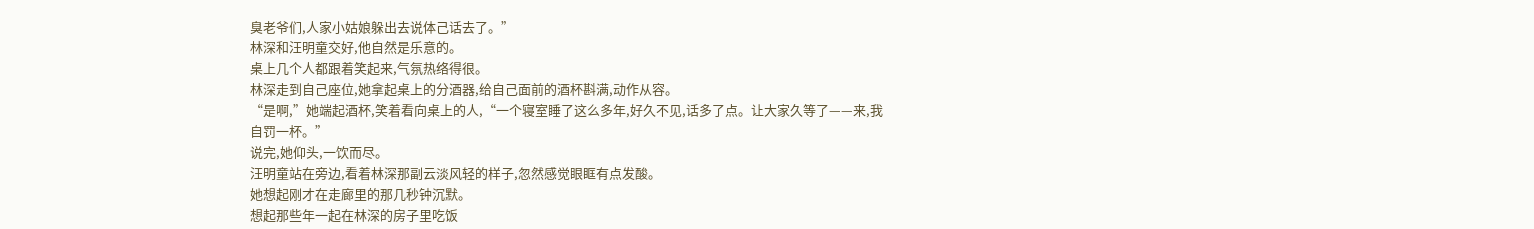臭老爷们,人家小姑娘躲出去说体己话去了。”
林深和汪明童交好,他自然是乐意的。
桌上几个人都跟着笑起来,气氛热络得很。
林深走到自己座位,她拿起桌上的分酒器,给自己面前的酒杯斟满,动作从容。
“是啊,”她端起酒杯,笑着看向桌上的人,“一个寝室睡了这么多年,好久不见,话多了点。让大家久等了——来,我自罚一杯。”
说完,她仰头,一饮而尽。
汪明童站在旁边,看着林深那副云淡风轻的样子,忽然感觉眼眶有点发酸。
她想起刚才在走廊里的那几秒钟沉默。
想起那些年一起在林深的房子里吃饭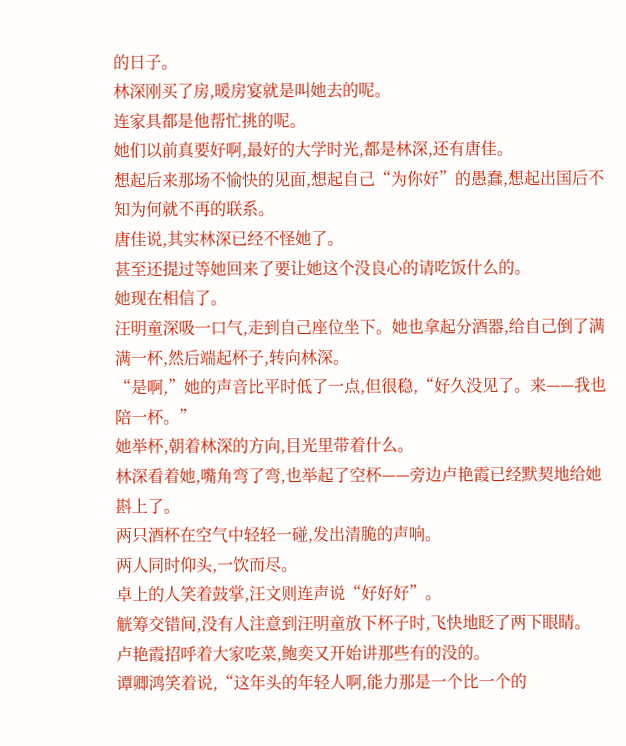的日子。
林深刚买了房,暖房宴就是叫她去的呢。
连家具都是他帮忙挑的呢。
她们以前真要好啊,最好的大学时光,都是林深,还有唐佳。
想起后来那场不愉快的见面,想起自己“为你好”的愚蠢,想起出国后不知为何就不再的联系。
唐佳说,其实林深已经不怪她了。
甚至还提过等她回来了要让她这个没良心的请吃饭什么的。
她现在相信了。
汪明童深吸一口气,走到自己座位坐下。她也拿起分酒器,给自己倒了满满一杯,然后端起杯子,转向林深。
“是啊,”她的声音比平时低了一点,但很稳,“好久没见了。来——我也陪一杯。”
她举杯,朝着林深的方向,目光里带着什么。
林深看着她,嘴角弯了弯,也举起了空杯——旁边卢艳霞已经默契地给她斟上了。
两只酒杯在空气中轻轻一碰,发出清脆的声响。
两人同时仰头,一饮而尽。
卓上的人笑着鼓掌,汪文则连声说“好好好”。
觥筹交错间,没有人注意到汪明童放下杯子时,飞快地眨了两下眼睛。
卢艳霞招呼着大家吃菜,鲍奕又开始讲那些有的没的。
谭卿鸿笑着说,“这年头的年轻人啊,能力那是一个比一个的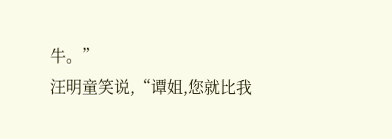牛。”
汪明童笑说,“谭姐,您就比我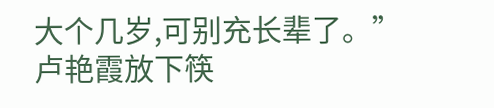大个几岁,可别充长辈了。”
卢艳霞放下筷